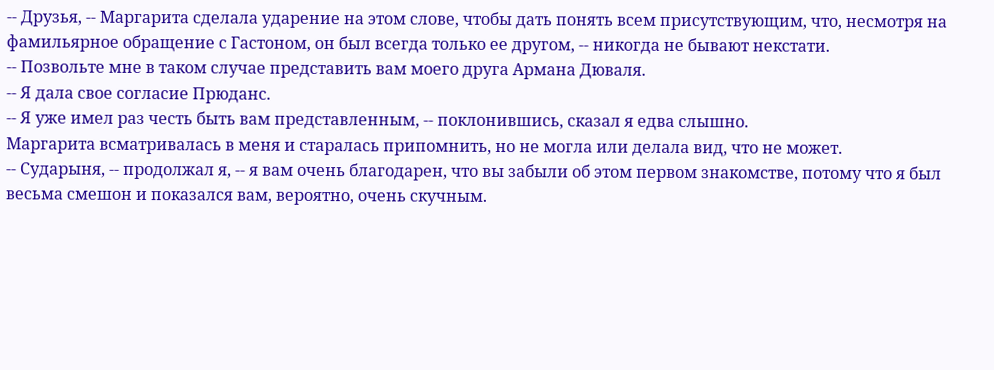-- Друзья, -- Маргарита сделала ударение на этом слове, чтобы дать понять всем присутствующим, что, несмотря на фамильярное обращение с Гастоном, он был всегда только ее другом, -- никогда не бывают некстати.
-- Позвольте мне в таком случае представить вам моего друга Армана Дюваля.
-- Я дала свое согласие Прюданс.
-- Я уже имел раз честь быть вам представленным, -- поклонившись, сказал я едва слышно.
Маргарита всматривалась в меня и старалась припомнить, но не могла или делала вид, что не может.
-- Сударыня, -- продолжал я, -- я вам очень благодарен, что вы забыли об этом первом знакомстве, потому что я был весьма смешон и показался вам, вероятно, очень скучным.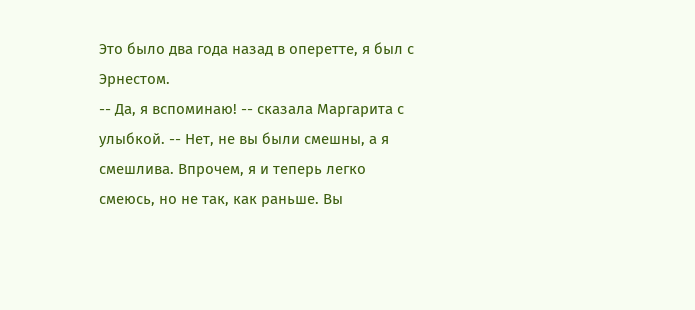Это было два года назад в оперетте, я был с Эрнестом.
-- Да, я вспоминаю! -- сказала Маргарита с улыбкой. -- Нет, не вы были смешны, а я смешлива. Впрочем, я и теперь легко смеюсь, но не так, как раньше. Вы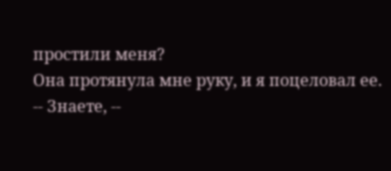простили меня?
Она протянула мне руку, и я поцеловал ее.
-- Знаете, --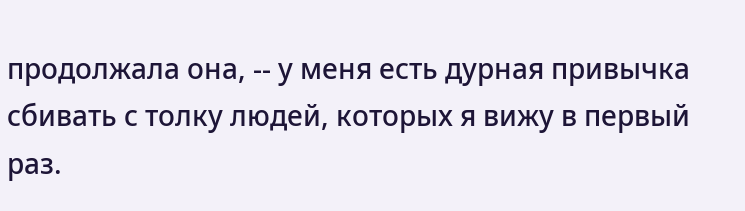продолжала она, -- у меня есть дурная привычка сбивать с толку людей, которых я вижу в первый раз.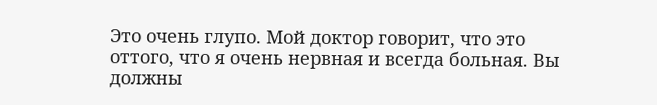Это очень глупо. Мой доктор говорит, что это оттого, что я очень нервная и всегда больная. Вы должны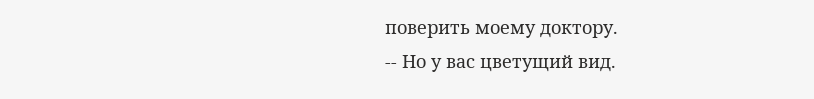поверить моему доктору.
-- Но у вас цветущий вид.